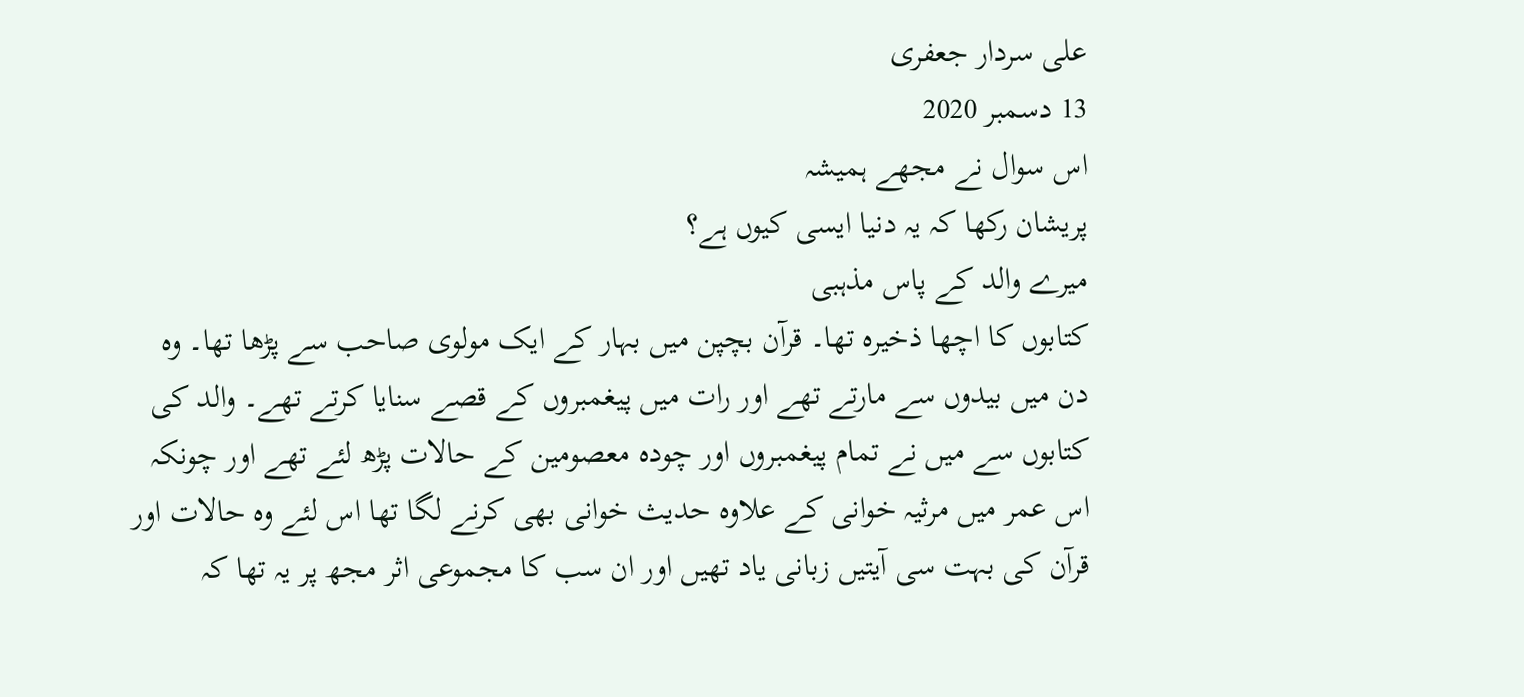علی سردار جعفری
13 دسمبر 2020
اس سوال نے مجھے ہمیشہ
پریشان رکھا کہ یہ دنیا ایسی کیوں ہے؟
میرے والد کے پاس مذہبی
کتابوں کا اچھا ذخیرہ تھا۔ قرآن بچپن میں بہار کے ایک مولوی صاحب سے پڑھا تھا۔ وہ
دن میں بیدوں سے مارتے تھے اور رات میں پیغمبروں کے قصے سنایا کرتے تھے۔ والد کی
کتابوں سے میں نے تمام پیغمبروں اور چودہ معصومین کے حالات پڑھ لئے تھے اور چونکہ
اس عمر میں مرثیہ خوانی کے علاوہ حدیث خوانی بھی کرنے لگا تھا اس لئے وہ حالات اور
قرآن کی بہت سی آیتیں زبانی یاد تھیں اور ان سب کا مجموعی اثر مجھ پر یہ تھا کہ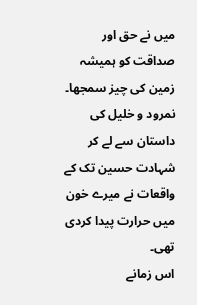میں نے حق اور صداقت کو ہمیشہ زمین کی چیز سمجھا۔ نمرود و خلیل کی داستان سے لے کر
شہادت حسین تک کے واقعات نے میرے خون میں حرارت پیدا کردی تھی۔
اس زمانے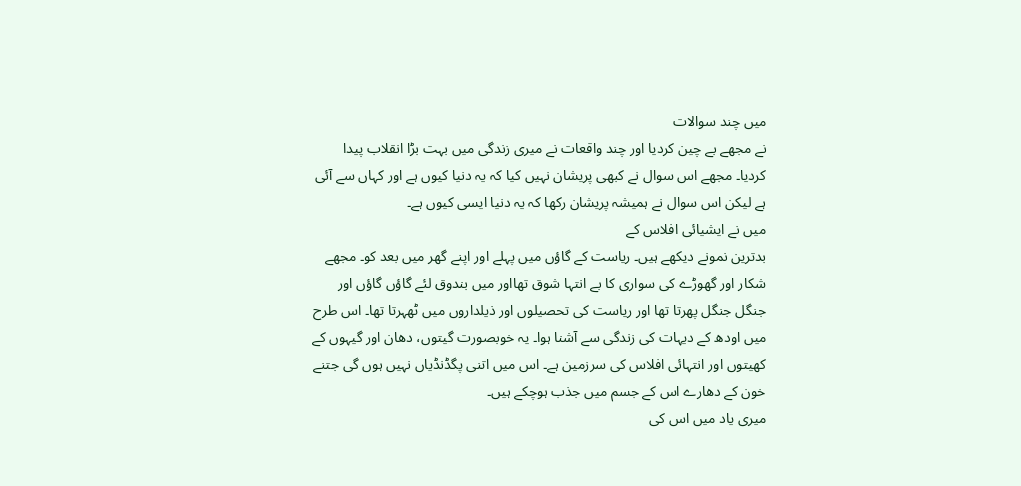میں چند سوالات
نے مجھے بے چین کردیا اور چند واقعات نے میری زندگی میں بہت بڑا انقلاب پیدا
کردیا۔ مجھے اس سوال نے کبھی پریشان نہیں کیا کہ یہ دنیا کیوں ہے اور کہاں سے آئی
ہے لیکن اس سوال نے ہمیشہ پریشان رکھا کہ یہ دنیا ایسی کیوں ہے۔
میں نے ایشیائی افلاس کے
بدترین نمونے دیکھے ہیں۔ ریاست کے گاؤں میں پہلے اور اپنے گھر میں بعد کو۔ مجھے
شکار اور گھوڑے کی سواری کا بے انتہا شوق تھااور میں بندوق لئے گاؤں گاؤں اور
جنگل جنگل پھرتا تھا اور ریاست کی تحصیلوں اور ذیلداروں میں ٹھہرتا تھا۔ اس طرح
میں اودھ کے دیہات کی زندگی سے آشنا ہوا۔ یہ خوبصورت گیتوں، دھان اور گیہوں کے
کھیتوں اور انتہائی افلاس کی سرزمین ہے۔ اس میں اتنی پگڈنڈیاں نہیں ہوں گی جتنے
خون کے دھارے اس کے جسم میں جذب ہوچکے ہیں۔
میری یاد میں اس کی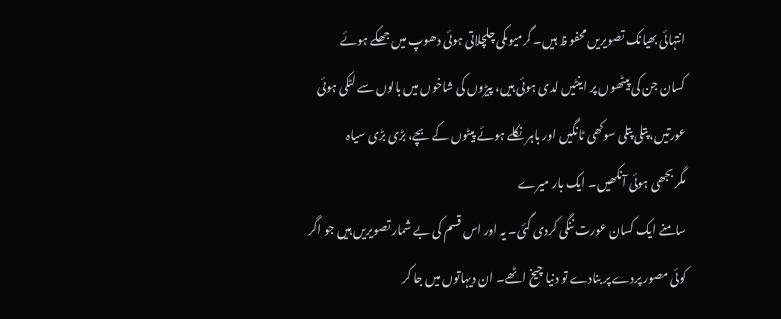انتہائی بھیانک تصویریں محفو ظ ہیں۔ گرمیوںکی چلچلاتی ہوئی دھوپ میں جھکے ہوئے
کسان جن کی پیٹھوں پر اینٹیں لدی ہوئی ہیں، پیڑوں کی شاخوں میں بالوں سے لٹکی ہوئی
عورتیں، پتلی پتلی سوکھی ٹانگیں اور باہر نکلے ہوئے پیٹوں کے بچے، بڑی بڑی سیاہ
مگر بجھی ہوئی آنکھیں۔ ایک بار میرے
سامنے ایک کسان عورت ننگی کردی گئی۔ یہ اور اس قسم کی بے شمار تصویریں ہیں جو اگر
کوئی مصور پردے پر بنادے تو دنیا چیخ اٹھے۔ ان دیہاتوں میں جا کر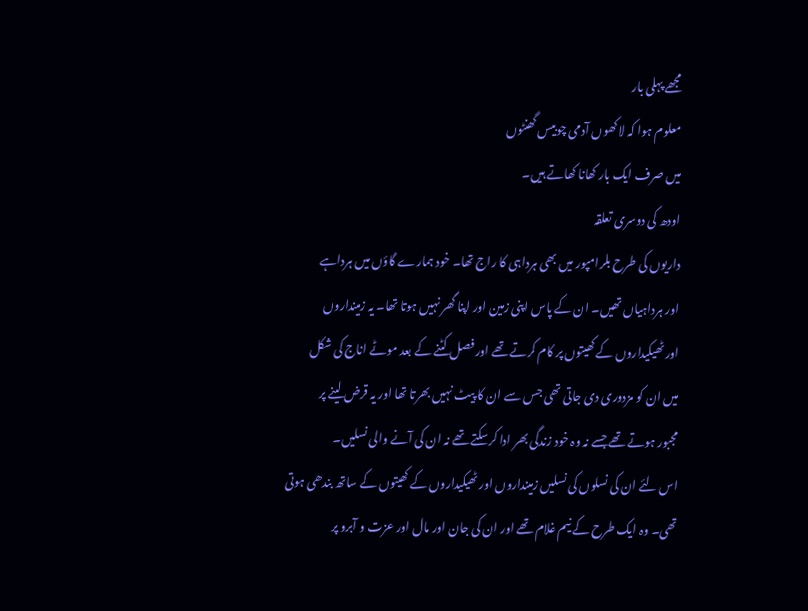مجھے پہلی بار
معلوم ہوا کہ لاکھوں آدمی چوبیس گھنٹوں
میں صرف ایک بار کھانا کھاتے ہیں۔
اودھ کی دوسری تعلقہ
داریوں کی طرح بلرامپور میں بھی ہرداہی کا راج تھا۔ خود ہمارے گاؤں میں ہرداہے
اور ہرداہیاں تھیں۔ ان کے پاس اپنی زمین اور اپنا گھر نہیں ہوتا تھا۔ یہ زمینداروں
اور ٹھیکیداروں کے کھیتوں پر کام کرتے تھے اور فصل کٹنے کے بعد موٹے اناج کی شکل
میں ان کو مزدوری دی جاتی تھی جس سے ان کا پیٹ نہیں بھرتا تھا اور یہ قرض لینے پر
مجبور ہوتے تھے جسے نہ وہ خود زندگی بھر ادا کرسکتے تھے نہ ان کی آنے والی نسلیں۔
اس لئے ان کی نسلوں کی نسلیں زمینداروں اور ٹھیکیداروں کے کھیتوں کے ساتھ بندھی ہوتی
تھی۔ وہ ایک طرح کے نیم غلام تھے اور ان کی جان اور مال اور عزت و آبرو پر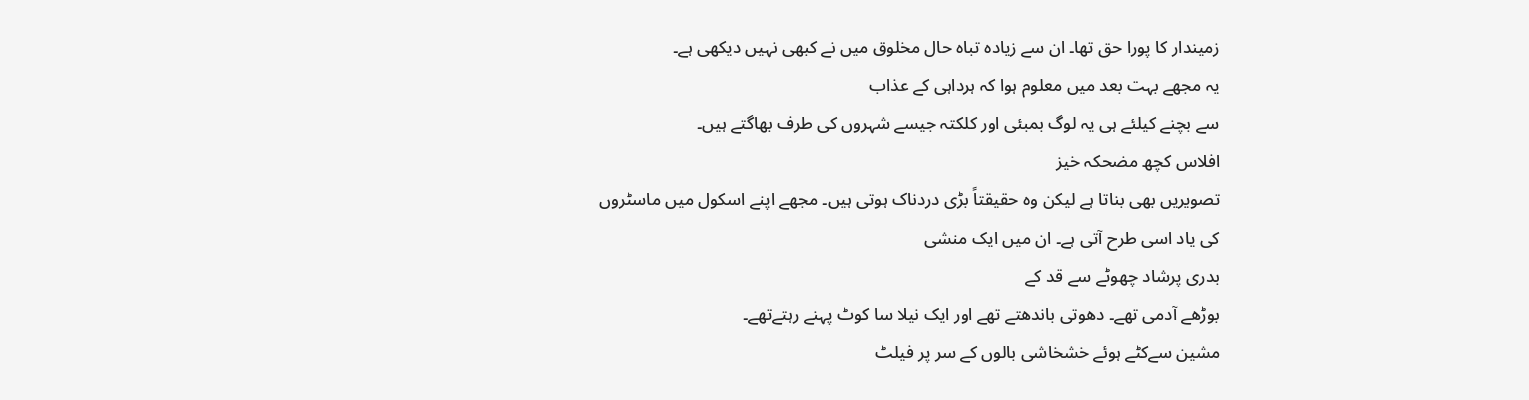زمیندار کا پورا حق تھا۔ ان سے زیادہ تباہ حال مخلوق میں نے کبھی نہیں دیکھی ہے۔
یہ مجھے بہت بعد میں معلوم ہوا کہ ہرداہی کے عذاب
سے بچنے کیلئے ہی یہ لوگ بمبئی اور کلکتہ جیسے شہروں کی طرف بھاگتے ہیں۔
افلاس کچھ مضحکہ خیز
تصویریں بھی بناتا ہے لیکن وہ حقیقتاً بڑی دردناک ہوتی ہیں۔ مجھے اپنے اسکول میں ماسٹروں
کی یاد اسی طرح آتی ہے۔ ان میں ایک منشی
بدری پرشاد چھوٹے سے قد کے
بوڑھے آدمی تھے۔ دھوتی باندھتے تھے اور ایک نیلا سا کوٹ پہنے رہتےتھے۔
مشین سےکٹے ہوئے خشخاشی بالوں کے سر پر فیلٹ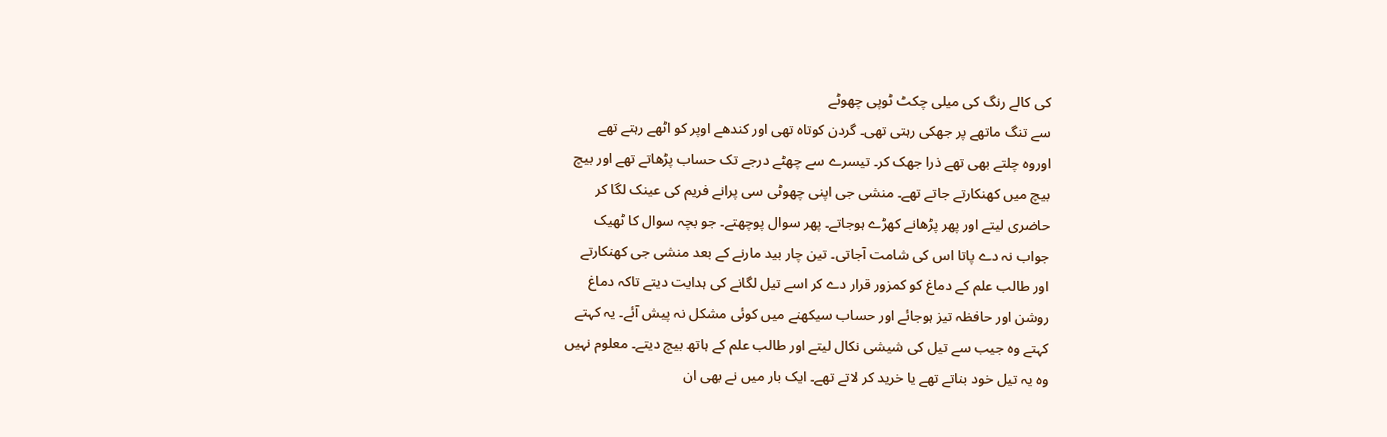کی کالے رنگ کی میلی چکٹ ٹوپی چھوٹے
سے تنگ ماتھے پر جھکی رہتی تھی۔ گردن کوتاہ تھی اور کندھے اوپر کو اٹھے رہتے تھے
اوروہ چلتے بھی تھے ذرا جھک کر۔ تیسرے سے چھٹے درجے تک حساب پڑھاتے تھے اور بیچ
بیچ میں کھنکارتے جاتے تھے۔ منشی جی اپنی چھوٹی سی پرانے فریم کی عینک لگا کر
حاضری لیتے اور پھر پڑھانے کھڑے ہوجاتے۔ پھر سوال پوچھتے۔ جو بچہ سوال کا ٹھیک
جواب نہ دے پاتا اس کی شامت آجاتی۔ تین چار بید مارنے کے بعد منشی جی کھنکارتے
اور طالب علم کے دماغ کو کمزور قرار دے کر اسے تیل لگانے کی ہدایت دیتے تاکہ دماغ
روشن اور حافظہ تیز ہوجائے اور حساب سیکھنے میں کوئی مشکل نہ پیش آئے۔ یہ کہتے
کہتے وہ جیب سے تیل کی شیشی نکال لیتے اور طالب علم کے ہاتھ بیچ دیتے۔ معلوم نہیں
وہ یہ تیل خود بناتے تھے یا خرید کر لاتے تھے۔ ایک بار میں نے بھی ان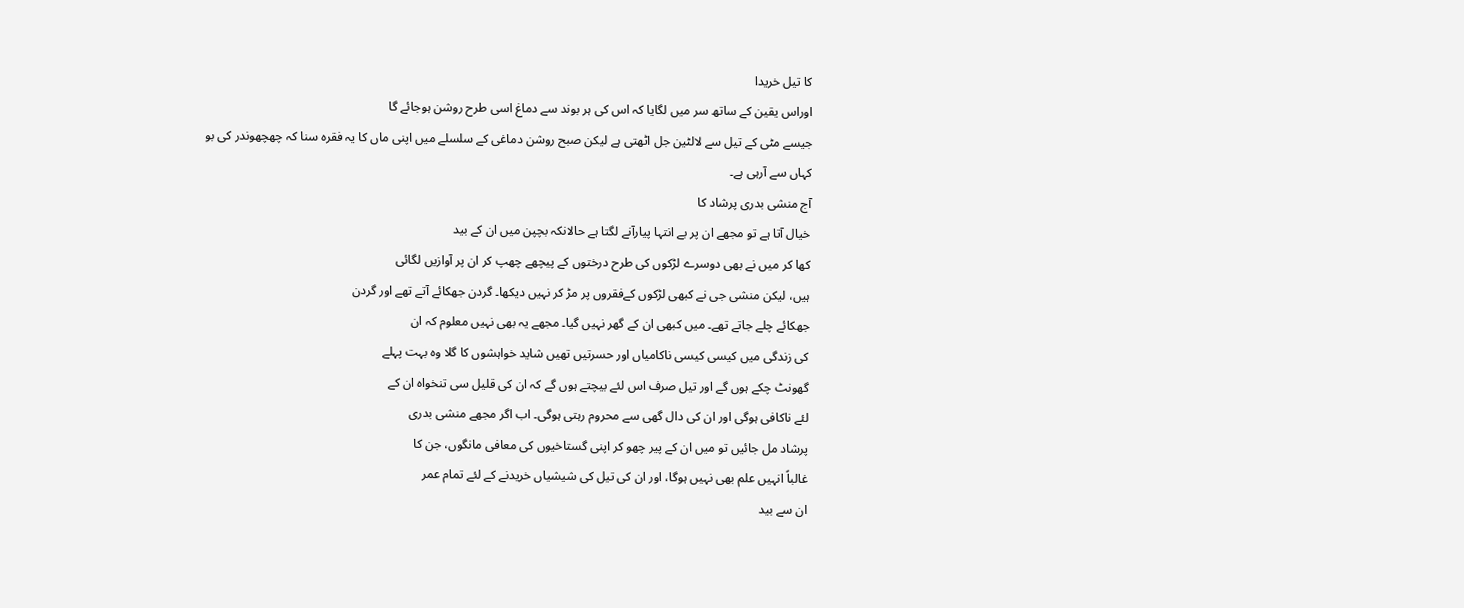کا تیل خریدا
اوراس یقین کے ساتھ سر میں لگایا کہ اس کی ہر بوند سے دماغ اسی طرح روشن ہوجائے گا
جیسے مٹی کے تیل سے لالٹین جل اٹھتی ہے لیکن صبح روشن دماغی کے سلسلے میں اپنی ماں کا یہ فقرہ سنا کہ چھچھوندر کی بو
کہاں سے آرہی ہے۔
آج منشی بدری پرشاد کا
خیال آتا ہے تو مجھے ان پر بے انتہا پیارآنے لگتا ہے حالانکہ بچپن میں ان کے بید
کھا کر میں نے بھی دوسرے لڑکوں کی طرح درختوں کے پیچھے چھپ کر ان پر آوازیں لگائی
ہیں، لیکن منشی جی نے کبھی لڑکوں کےفقروں پر مڑ کر نہیں دیکھا۔ گردن جھکائے آتے تھے اور گردن
جھکائے چلے جاتے تھے۔ میں کبھی ان کے گھر نہیں گیا۔ مجھے یہ بھی نہیں معلوم کہ ان
کی زندگی میں کیسی کیسی ناکامیاں اور حسرتیں تھیں شاید خواہشوں کا گلا وہ بہت پہلے
گھونٹ چکے ہوں گے اور تیل صرف اس لئے بیچتے ہوں گے کہ ان کی قلیل سی تنخواہ ان کے
لئے ناکافی ہوگی اور ان کی دال گھی سے محروم رہتی ہوگی۔ اب اگر مجھے منشی بدری
پرشاد مل جائیں تو میں ان کے پیر چھو کر اپنی گستاخیوں کی معافی مانگوں، جن کا
غالباً انہیں علم بھی نہیں ہوگا، اور ان کی تیل کی شیشیاں خریدنے کے لئے تمام عمر
ان سے بید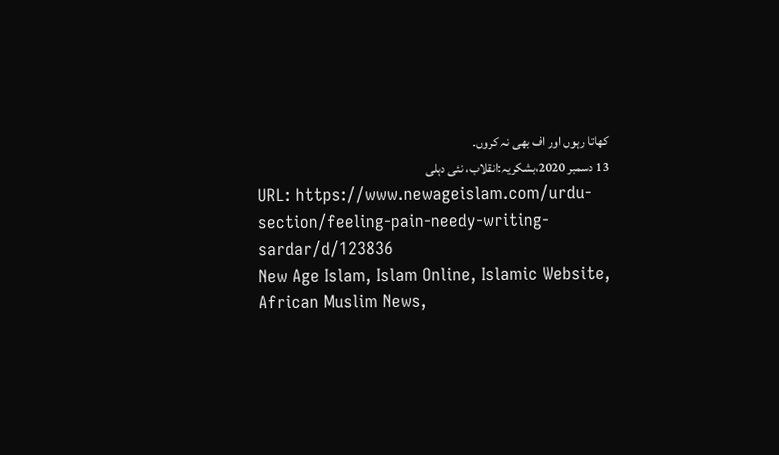کھاتا رہوں اور اف بھی نہ کروں۔
13 دسمبر 2020،بشکریہ:انقلاب، نئی دہلی
URL: https://www.newageislam.com/urdu-section/feeling-pain-needy-writing-sardar/d/123836
New Age Islam, Islam Online, Islamic Website, African Muslim News,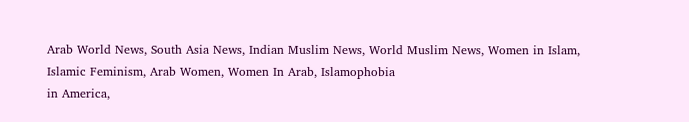Arab World News, South Asia News, Indian Muslim News, World Muslim News, Women in Islam, Islamic Feminism, Arab Women, Women In Arab, Islamophobia
in America,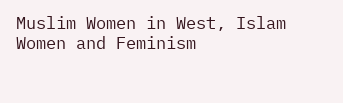Muslim Women in West, Islam Women and Feminism